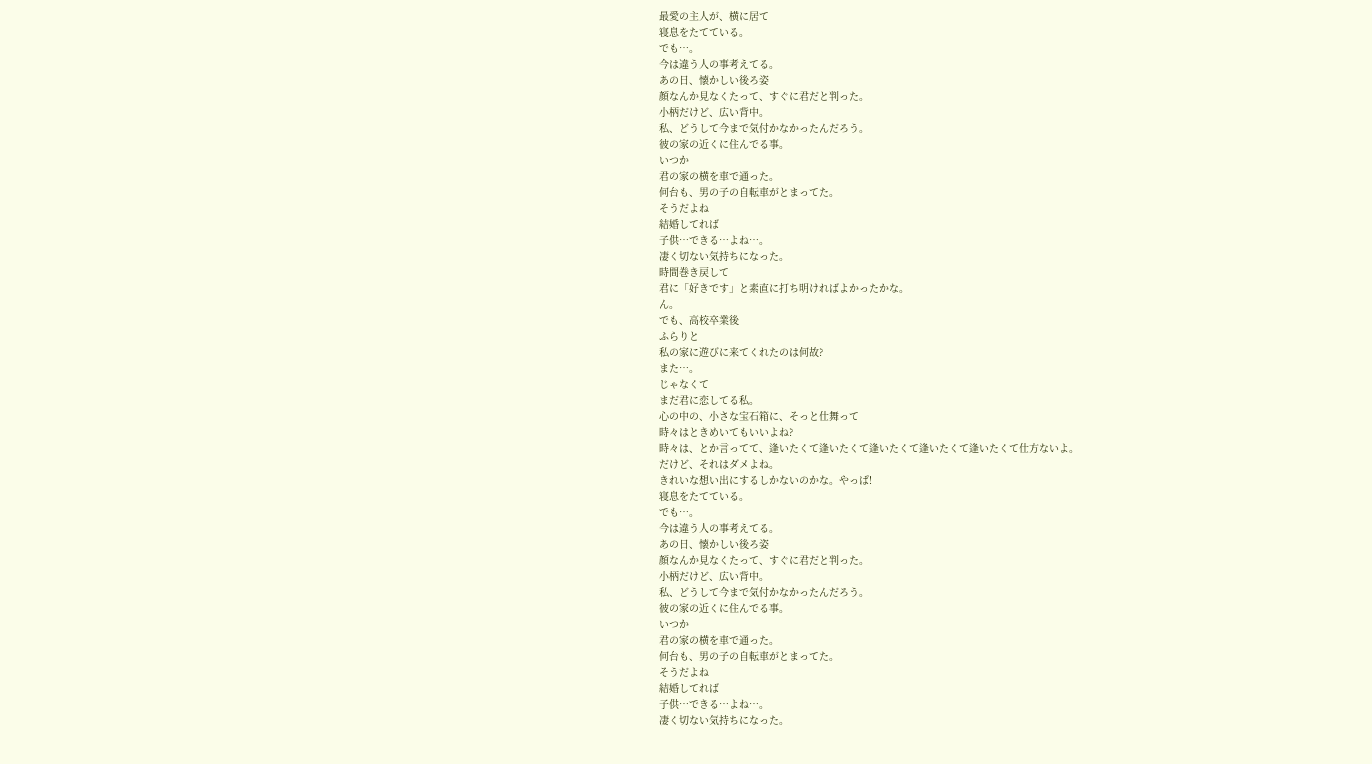最愛の主人が、横に居て
寝息をたてている。
でも…。
今は違う人の事考えてる。
あの日、懐かしい後ろ姿
顔なんか見なくたって、すぐに君だと判った。
小柄だけど、広い背中。
私、どうして今まで気付かなかったんだろう。
彼の家の近くに住んでる事。
いつか
君の家の横を車で通った。
何台も、男の子の自転車がとまってた。
そうだよね
結婚してれば
子供…できる…よね…。
凄く切ない気持ちになった。
時間巻き戻して
君に「好きです」と素直に打ち明ければよかったかな。
ん。
でも、高校卒業後
ふらりと
私の家に遊びに来てくれたのは何故?
また…。
じゃなくて
まだ君に恋してる私。
心の中の、小さな宝石箱に、そっと仕舞って
時々はときめいてもいいよね?
時々は、とか言ってて、逢いたくて逢いたくて逢いたくて逢いたくて逢いたくて仕方ないよ。
だけど、それはダメよね。
きれいな想い出にするしかないのかな。やっぱ!
寝息をたてている。
でも…。
今は違う人の事考えてる。
あの日、懐かしい後ろ姿
顔なんか見なくたって、すぐに君だと判った。
小柄だけど、広い背中。
私、どうして今まで気付かなかったんだろう。
彼の家の近くに住んでる事。
いつか
君の家の横を車で通った。
何台も、男の子の自転車がとまってた。
そうだよね
結婚してれば
子供…できる…よね…。
凄く切ない気持ちになった。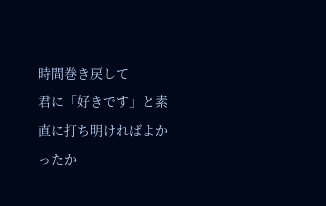時間巻き戻して
君に「好きです」と素直に打ち明ければよかったか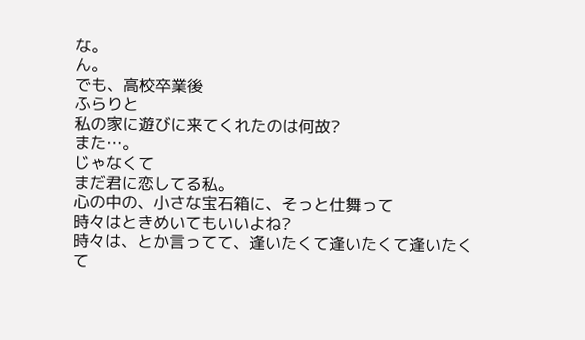な。
ん。
でも、高校卒業後
ふらりと
私の家に遊びに来てくれたのは何故?
また…。
じゃなくて
まだ君に恋してる私。
心の中の、小さな宝石箱に、そっと仕舞って
時々はときめいてもいいよね?
時々は、とか言ってて、逢いたくて逢いたくて逢いたくて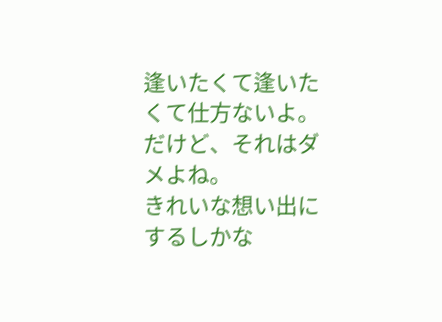逢いたくて逢いたくて仕方ないよ。
だけど、それはダメよね。
きれいな想い出にするしかな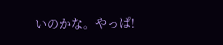いのかな。やっぱ!